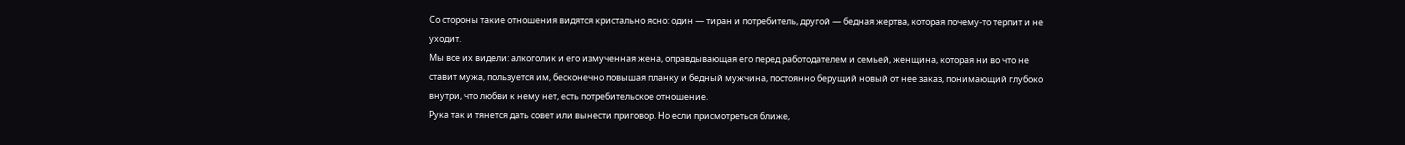Со стороны такие отношения видятся кристально ясно: один — тиран и потребитель, другой — бедная жертва, которая почему-то терпит и не уходит.
Мы все их видели: алкоголик и его измученная жена, оправдывающая его перед работодателем и семьей, женщина, которая ни во что не ставит мужа, пользуется им, бесконечно повышая планку и бедный мужчина, постоянно берущий новый от нее заказ, понимающий глубоко внутри, что любви к нему нет, есть потребительское отношение.
Рука так и тянется дать совет или вынести приговор. Но если присмотреться ближе,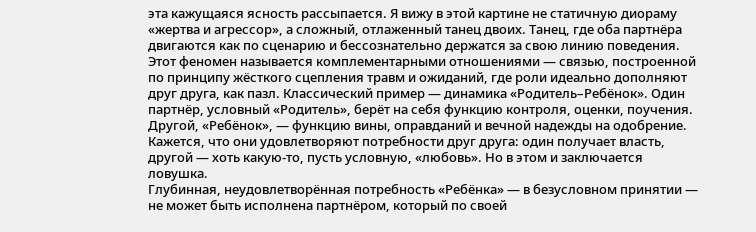эта кажущаяся ясность рассыпается. Я вижу в этой картине не статичную диораму «жертва и агрессор», а сложный, отлаженный танец двоих. Танец, где оба партнёра двигаются как по сценарию и бессознательно держатся за свою линию поведения.
Этот феномен называется комплементарными отношениями — связью, построенной по принципу жёсткого сцепления травм и ожиданий, где роли идеально дополняют друг друга, как пазл. Классический пример — динамика «Родитель–Ребёнок». Один партнёр, условный «Родитель», берёт на себя функцию контроля, оценки, поучения. Другой, «Ребёнок», — функцию вины, оправданий и вечной надежды на одобрение. Кажется, что они удовлетворяют потребности друг друга: один получает власть, другой — хоть какую-то, пусть условную, «любовь». Но в этом и заключается ловушка.
Глубинная, неудовлетворённая потребность «Ребёнка» — в безусловном принятии — не может быть исполнена партнёром, который по своей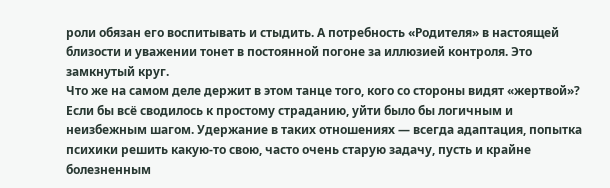роли обязан его воспитывать и стыдить. А потребность «Родителя» в настоящей близости и уважении тонет в постоянной погоне за иллюзией контроля. Это замкнутый круг.
Что же на самом деле держит в этом танце того, кого со стороны видят «жертвой»? Если бы всё сводилось к простому страданию, уйти было бы логичным и неизбежным шагом. Удержание в таких отношениях — всегда адаптация, попытка психики решить какую-то свою, часто очень старую задачу, пусть и крайне болезненным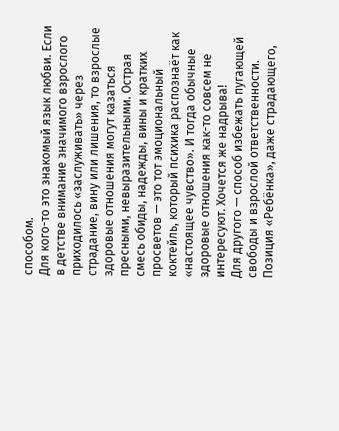способом.
Для кого-то это знакомый язык любви. Если в детстве внимание значимого взрослого приходилось «заслуживать» через страдание, вину или лишения, то взрослые здоровые отношения могут казаться пресными, невыразительными. Острая смесь обиды, надежды, вины и кратких просветов — это тот эмоциональный коктейль, который психика распознаёт как «настоящее чувство». И тогда обычные здоровые отношения как-то совсем не интересуют. Хочется же надрыва!
Для другого — способ избежать пугающей свободы и взрослой ответственности. Позиция «Ребёнка», даже страдающего,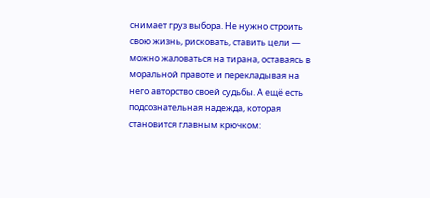снимает груз выбора. Не нужно строить свою жизнь, рисковать, ставить цели — можно жаловаться на тирана, оставаясь в моральной правоте и перекладывая на него авторство своей судьбы. А ещё есть подсознательная надежда, которая становится главным крючком: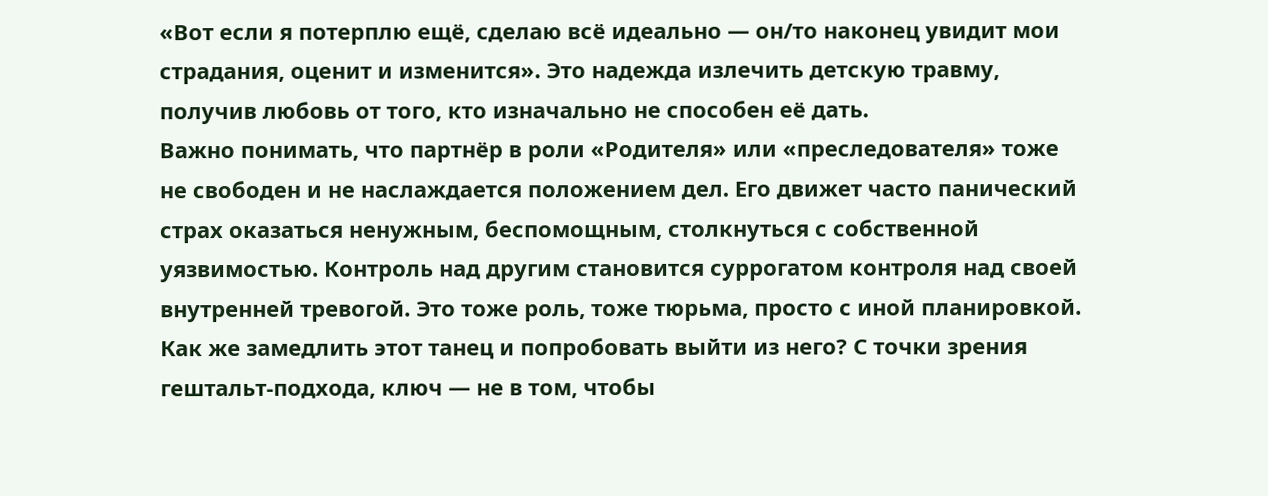«Вот если я потерплю ещё, сделаю всё идеально — он/то наконец увидит мои страдания, оценит и изменится». Это надежда излечить детскую травму, получив любовь от того, кто изначально не способен её дать.
Важно понимать, что партнёр в роли «Родителя» или «преследователя» тоже не свободен и не наслаждается положением дел. Его движет часто панический страх оказаться ненужным, беспомощным, столкнуться с собственной уязвимостью. Контроль над другим становится суррогатом контроля над своей внутренней тревогой. Это тоже роль, тоже тюрьма, просто с иной планировкой.
Как же замедлить этот танец и попробовать выйти из него? С точки зрения гештальт-подхода, ключ — не в том, чтобы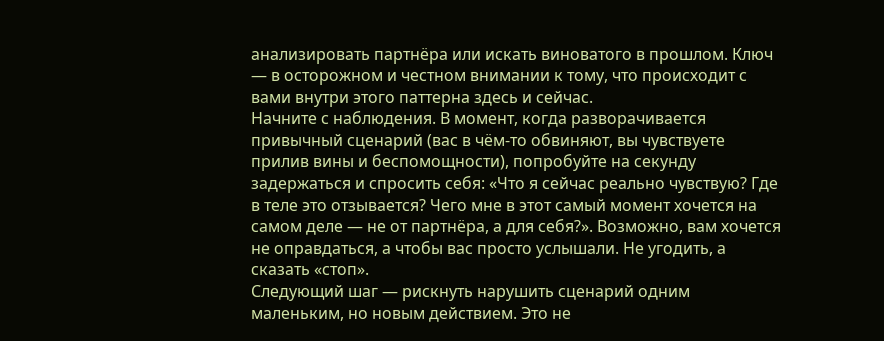анализировать партнёра или искать виноватого в прошлом. Ключ — в осторожном и честном внимании к тому, что происходит с вами внутри этого паттерна здесь и сейчас.
Начните с наблюдения. В момент, когда разворачивается привычный сценарий (вас в чём-то обвиняют, вы чувствуете прилив вины и беспомощности), попробуйте на секунду задержаться и спросить себя: «Что я сейчас реально чувствую? Где в теле это отзывается? Чего мне в этот самый момент хочется на самом деле — не от партнёра, а для себя?». Возможно, вам хочется не оправдаться, а чтобы вас просто услышали. Не угодить, а сказать «стоп».
Следующий шаг — рискнуть нарушить сценарий одним маленьким, но новым действием. Это не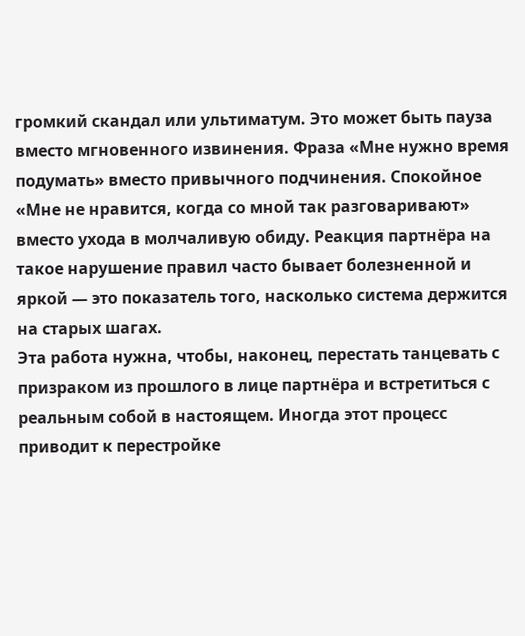громкий скандал или ультиматум. Это может быть пауза вместо мгновенного извинения. Фраза «Мне нужно время подумать» вместо привычного подчинения. Спокойное «Мне не нравится, когда со мной так разговаривают» вместо ухода в молчаливую обиду. Реакция партнёра на такое нарушение правил часто бывает болезненной и яркой — это показатель того, насколько система держится на старых шагах.
Эта работа нужна, чтобы, наконец, перестать танцевать с призраком из прошлого в лице партнёра и встретиться с реальным собой в настоящем. Иногда этот процесс приводит к перестройке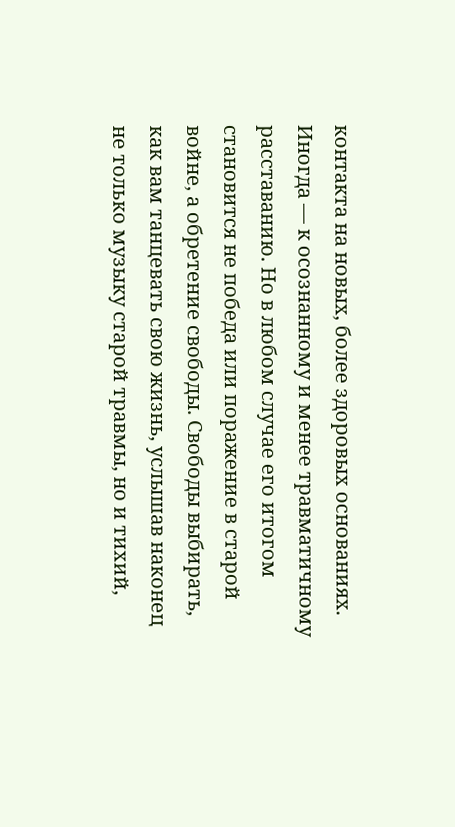контакта на новых, более здоровых основаниях. Иногда — к осознанному и менее травматичному расставанию. Но в любом случае его итогом становится не победа или поражение в старой войне, а обретение свободы. Свободы выбирать, как вам танцевать свою жизнь, услышав наконец не только музыку старой травмы, но и тихий,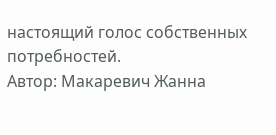настоящий голос собственных потребностей.
Автор: Макаревич Жанна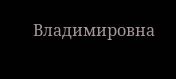Владимировна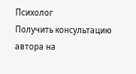Психолог
Получить консультацию автора на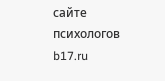сайте психологов b17.ru